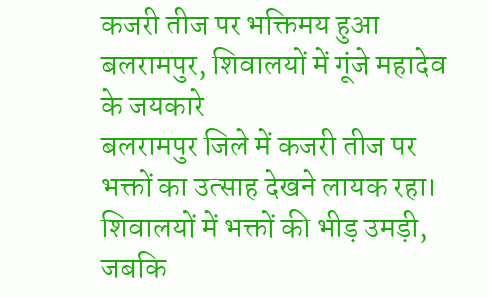कजरी तीज पर भक्तिमय हुआ बलरामपुर, शिवालयों में गूंजे महादेव के जयकारे
बलरामपुर जिले में कजरी तीज पर भक्तों का उत्साह देखने लायक रहा। शिवालयों में भक्तों की भीड़ उमड़ी, जबकि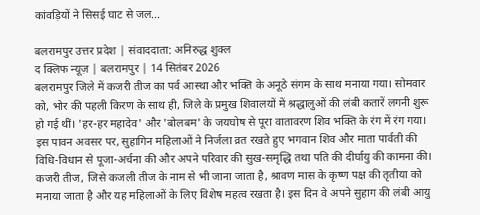कांवड़ियों ने सिसई घाट से जल...

बलरामपुर उत्तर प्रदेश | संवाददाता: अनिरुद्ध शुक्ल
द क्लिफ न्यूज़ | बलरामपुर | 14 सितंबर 2026
बलरामपुर जिले में कजरी तीज का पर्व आस्था और भक्ति के अनूठे संगम के साथ मनाया गया। सोमवार को, भोर की पहली किरण के साथ ही, जिले के प्रमुख शिवालयों में श्रद्धालुओं की लंबी कतारें लगनी शुरू हो गई थीं। 'हर-हर महादेव' और 'बोलबम' के जयघोष से पूरा वातावरण शिव भक्ति के रंग में रंग गया। इस पावन अवसर पर, सुहागिन महिलाओं ने निर्जला व्रत रखते हुए भगवान शिव और माता पार्वती की विधि-विधान से पूजा-अर्चना की और अपने परिवार की सुख-समृद्धि तथा पति की दीर्घायु की कामना की। कजरी तीज, जिसे कजली तीज के नाम से भी जाना जाता है, श्रावण मास के कृष्ण पक्ष की तृतीया को मनाया जाता है और यह महिलाओं के लिए विशेष महत्व रखता है। इस दिन वे अपने सुहाग की लंबी आयु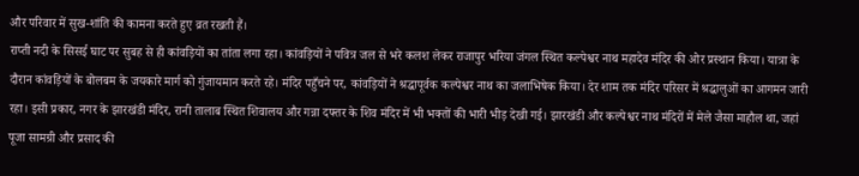और परिवार में सुख-शांति की कामना करते हुए व्रत रखती हैं।
राप्ती नदी के सिसई घाट पर सुबह से ही कांवड़ियों का तांता लगा रहा। कांवड़ियों ने पवित्र जल से भरे कलश लेकर राजापुर भरिया जंगल स्थित कल्पेश्वर नाथ महादेव मंदिर की ओर प्रस्थान किया। यात्रा के दौरान कांवड़ियों के बोलबम के जयकारे मार्ग को गुंजायमान करते रहे। मंदिर पहुँचने पर, कांवड़ियों ने श्रद्धापूर्वक कल्पेश्वर नाथ का जलाभिषेक किया। देर शाम तक मंदिर परिसर में श्रद्धालुओं का आगमन जारी रहा। इसी प्रकार, नगर के झारखंडी मंदिर, रानी तालाब स्थित शिवालय और गन्ना दफ्तर के शिव मंदिर में भी भक्तों की भारी भीड़ देखी गई। झारखंडी और कल्पेश्वर नाथ मंदिरों में मेले जैसा माहौल था, जहां पूजा सामग्री और प्रसाद की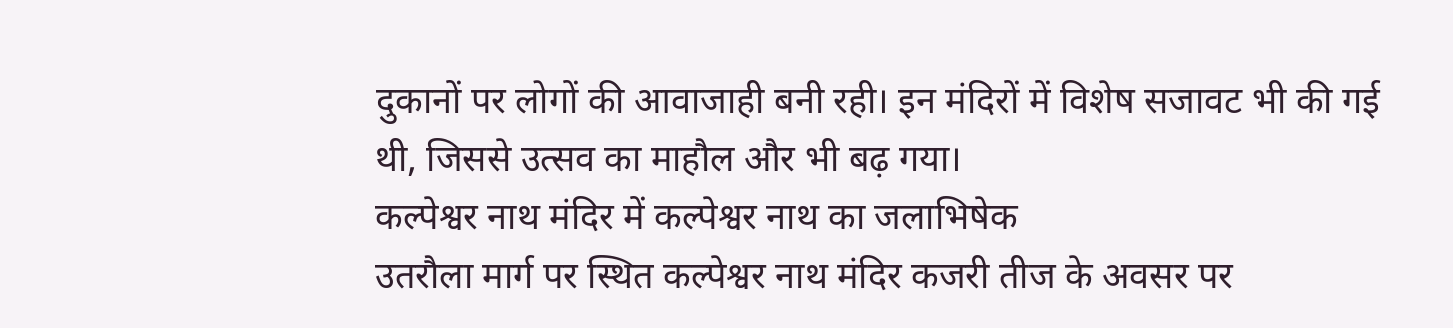दुकानों पर लोगों की आवाजाही बनी रही। इन मंदिरों में विशेष सजावट भी की गई थी, जिससे उत्सव का माहौल और भी बढ़ गया।
कल्पेश्वर नाथ मंदिर में कल्पेश्वर नाथ का जलाभिषेक
उतरौला मार्ग पर स्थित कल्पेश्वर नाथ मंदिर कजरी तीज के अवसर पर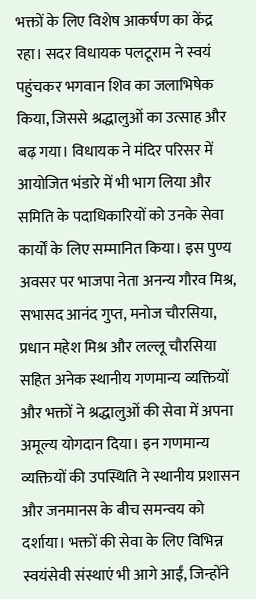भक्तों के लिए विशेष आकर्षण का केंद्र रहा। सदर विधायक पलटूराम ने स्वयं पहुंचकर भगवान शिव का जलाभिषेक किया, जिससे श्रद्धालुओं का उत्साह और बढ़ गया। विधायक ने मंदिर परिसर में आयोजित भंडारे में भी भाग लिया और समिति के पदाधिकारियों को उनके सेवा कार्यों के लिए सम्मानित किया। इस पुण्य अवसर पर भाजपा नेता अनन्य गौरव मिश्र, सभासद आनंद गुप्त, मनोज चौरसिया, प्रधान महेश मिश्र और लल्लू चौरसिया सहित अनेक स्थानीय गणमान्य व्यक्तियों और भक्तों ने श्रद्धालुओं की सेवा में अपना अमूल्य योगदान दिया। इन गणमान्य व्यक्तियों की उपस्थिति ने स्थानीय प्रशासन और जनमानस के बीच समन्वय को दर्शाया। भक्तों की सेवा के लिए विभिन्न स्वयंसेवी संस्थाएं भी आगे आईं, जिन्होंने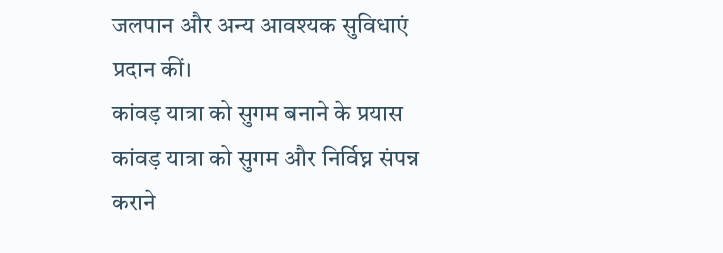जलपान और अन्य आवश्यक सुविधाएं प्रदान कीं।
कांवड़ यात्रा को सुगम बनाने के प्रयास
कांवड़ यात्रा को सुगम और निर्विघ्न संपन्न कराने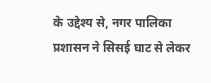के उद्देश्य से, नगर पालिका प्रशासन ने सिसई घाट से लेकर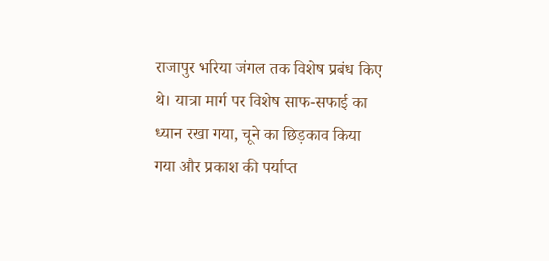राजापुर भरिया जंगल तक विशेष प्रबंध किए थे। यात्रा मार्ग पर विशेष साफ-सफाई का ध्यान रखा गया, चूने का छिड़काव किया गया और प्रकाश की पर्याप्त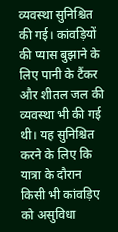व्यवस्था सुनिश्चित की गई। कांवड़ियों की प्यास बुझाने के लिए पानी के टैंकर और शीतल जल की व्यवस्था भी की गई थी। यह सुनिश्चित करने के लिए कि यात्रा के दौरान किसी भी कांवड़िए को असुविधा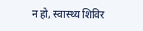न हो, स्वास्थ्य शिविर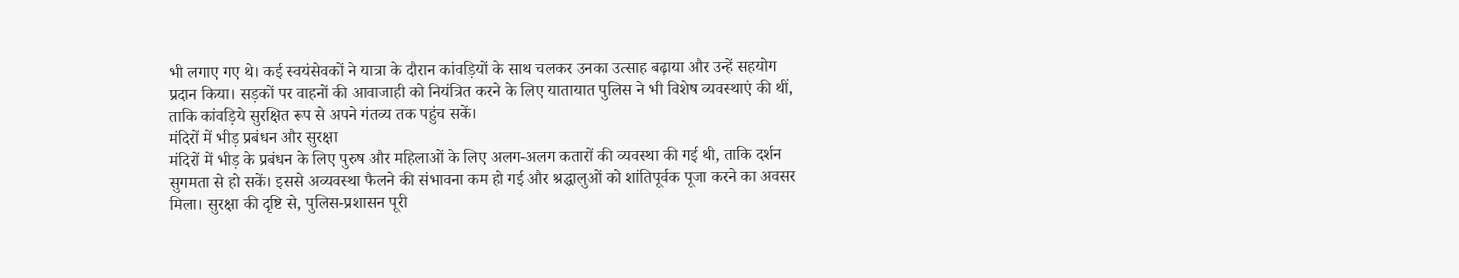भी लगाए गए थे। कई स्वयंसेवकों ने यात्रा के दौरान कांवड़ियों के साथ चलकर उनका उत्साह बढ़ाया और उन्हें सहयोग प्रदान किया। सड़कों पर वाहनों की आवाजाही को नियंत्रित करने के लिए यातायात पुलिस ने भी विशेष व्यवस्थाएं की थीं, ताकि कांवड़िये सुरक्षित रूप से अपने गंतव्य तक पहुंच सकें।
मंदिरों में भीड़ प्रबंधन और सुरक्षा
मंदिरों में भीड़ के प्रबंधन के लिए पुरुष और महिलाओं के लिए अलग-अलग कतारों की व्यवस्था की गई थी, ताकि दर्शन सुगमता से हो सकें। इससे अव्यवस्था फैलने की संभावना कम हो गई और श्रद्धालुओं को शांतिपूर्वक पूजा करने का अवसर मिला। सुरक्षा की दृष्टि से, पुलिस-प्रशासन पूरी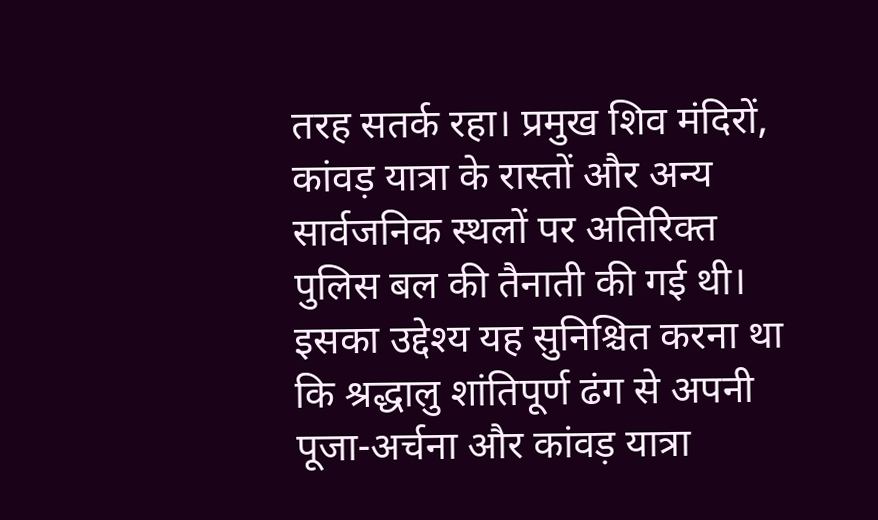तरह सतर्क रहा। प्रमुख शिव मंदिरों, कांवड़ यात्रा के रास्तों और अन्य सार्वजनिक स्थलों पर अतिरिक्त पुलिस बल की तैनाती की गई थी। इसका उद्देश्य यह सुनिश्चित करना था कि श्रद्धालु शांतिपूर्ण ढंग से अपनी पूजा-अर्चना और कांवड़ यात्रा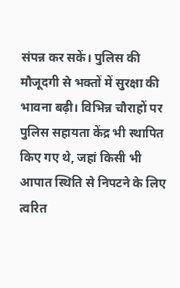संपन्न कर सकें। पुलिस की मौजूदगी से भक्तों में सुरक्षा की भावना बढ़ी। विभिन्न चौराहों पर पुलिस सहायता केंद्र भी स्थापित किए गए थे, जहां किसी भी आपात स्थिति से निपटने के लिए त्वरित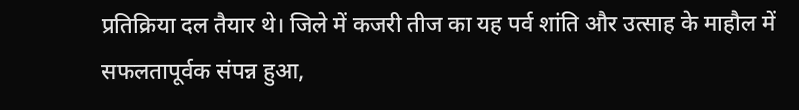प्रतिक्रिया दल तैयार थे। जिले में कजरी तीज का यह पर्व शांति और उत्साह के माहौल में सफलतापूर्वक संपन्न हुआ,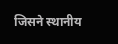जिसने स्थानीय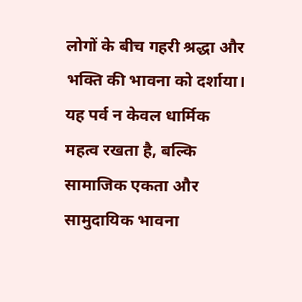लोगों के बीच गहरी श्रद्धा और भक्ति की भावना को दर्शाया। यह पर्व न केवल धार्मिक महत्व रखता है, बल्कि सामाजिक एकता और सामुदायिक भावना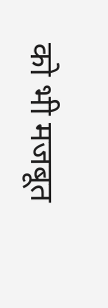को भी मजबूत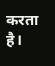करता है।